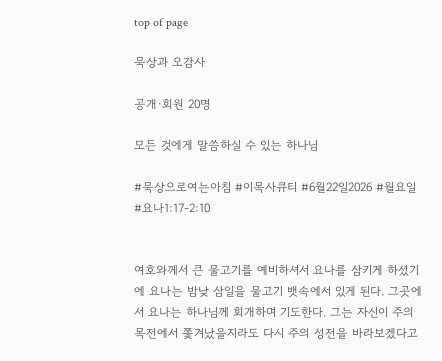top of page

묵상과 오감사

공개·회원 20명

모든 것에게 말씀하실 수 있는 하나님

#묵상으로여는아침 #이목사큐티 #6월22일2026 #월요일 #요나1:17-2:10


여호와께서 큰 물고기를 예비하셔서 요나를 삼키게 하셨기에 요나는 밤낮 삼일을 물고기 뱃속에서 있게 된다. 그곳에서 요나는 하나님께 회개하며 기도한다. 그는 자신이 주의 목전에서 쫓겨났을지라도 다시 주의 성전을 바라보겠다고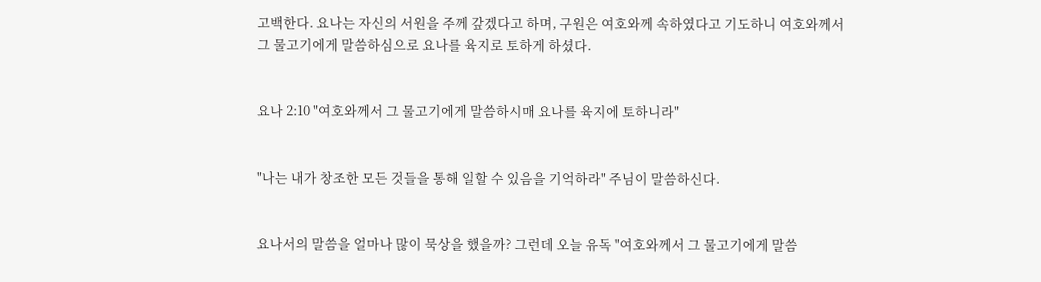고백한다. 요나는 자신의 서원을 주께 갚겠다고 하며, 구원은 여호와께 속하였다고 기도하니 여호와께서 그 물고기에게 말씀하심으로 요나를 육지로 토하게 하셨다.


요나 2:10 "여호와께서 그 물고기에게 말씀하시매 요나를 육지에 토하니라"


"나는 내가 창조한 모든 것들을 통해 일할 수 있음을 기억하라" 주님이 말씀하신다.


요나서의 말씀을 얼마나 많이 묵상을 했을까? 그런데 오늘 유독 "여호와께서 그 물고기에게 말씀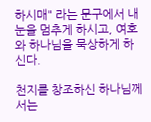하시매" 라는 문구에서 내 눈을 멈추게 하시고, 여호와 하나님을 묵상하게 하신다.

천지를 창조하신 하나님께서는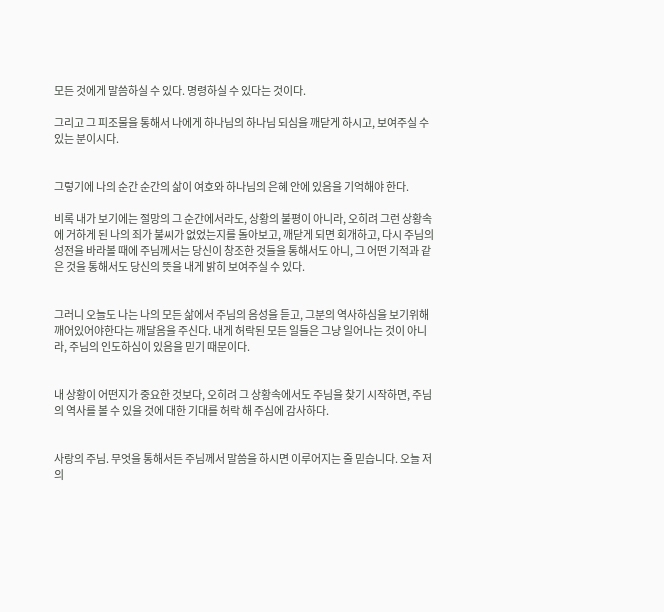모든 것에게 말씀하실 수 있다. 명령하실 수 있다는 것이다.

그리고 그 피조물을 통해서 나에게 하나님의 하나님 되심을 깨닫게 하시고, 보여주실 수 있는 분이시다.


그렇기에 나의 순간 순간의 삶이 여호와 하나님의 은혜 안에 있음을 기억해야 한다.

비록 내가 보기에는 절망의 그 순간에서라도, 상황의 불평이 아니라, 오히려 그런 상황속에 거하게 된 나의 죄가 불씨가 없었는지를 돌아보고, 깨닫게 되면 회개하고, 다시 주님의 성전을 바라볼 때에 주님께서는 당신이 창조한 것들을 통해서도 아니, 그 어떤 기적과 같은 것을 통해서도 당신의 뜻을 내게 밝히 보여주실 수 있다.


그러니 오늘도 나는 나의 모든 삶에서 주님의 음성을 듣고, 그분의 역사하심을 보기위해 깨어있어야한다는 깨달음을 주신다. 내게 허락된 모든 일들은 그냥 일어나는 것이 아니라, 주님의 인도하심이 있음을 믿기 때문이다.


내 상황이 어떤지가 중요한 것보다, 오히려 그 상황속에서도 주님을 찾기 시작하면, 주님의 역사를 볼 수 있을 것에 대한 기대를 허락 해 주심에 감사하다.


사랑의 주님. 무엇을 통해서든 주님께서 말씀을 하시면 이루어지는 줄 믿습니다. 오늘 저의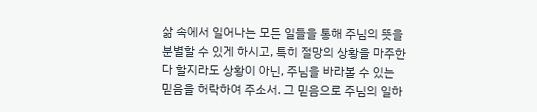삶 속에서 일어나는 모든 일들을 통해 주님의 뜻을 분별할 수 있게 하시고, 특히 절망의 상황을 마주한다 할지라도 상황이 아닌, 주님을 바라볼 수 있는 믿음을 허락하여 주소서. 그 믿음으로 주님의 일하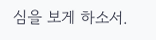심을 보게 하소서.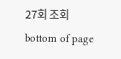27회 조회
bottom of page